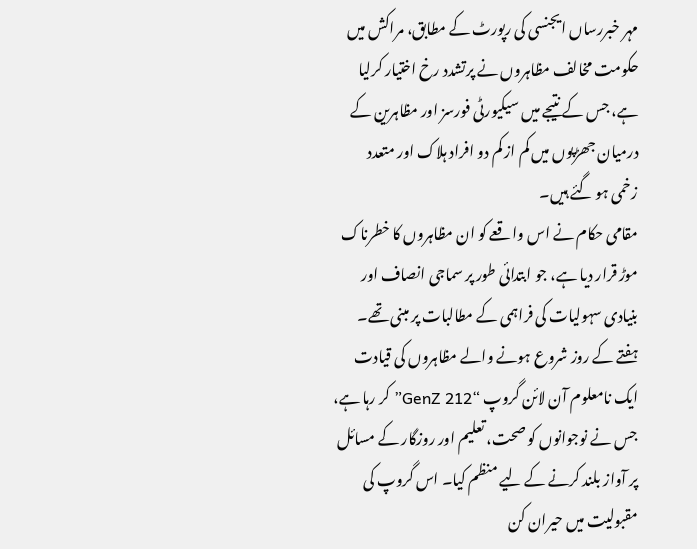مہر خبررساں ایجنسی کی رپورٹ کے مطابق، مراکش میں حکومت مخالف مظاہروں نے پرتشدد رخ اختیار کرلیا ہے، جس کے نتیجے میں سیکیورٹی فورسز اور مظاہرین کے درمیان جھڑپوں میں کم از کم دو افراد ہلاک اور متعدد زخمی ہو گئے ہیں۔
مقامی حکام نے اس واقعے کو ان مظاہروں کا خطرناک موڑ قرار دیا ہے، جو ابتدائی طور پر سماجی انصاف اور بنیادی سہولیات کی فراہمی کے مطالبات پر مبنی تھے۔
ہفتے کے روز شروع ہونے والے مظاہروں کی قیادت ایک نامعلوم آن لائن گروپ “GenZ 212” کر رہا ہے، جس نے نوجوانوں کو صحت، تعلیم اور روزگار کے مسائل پر آواز بلند کرنے کے لیے منظم کیا۔ اس گروپ کی مقبولیت میں حیران کن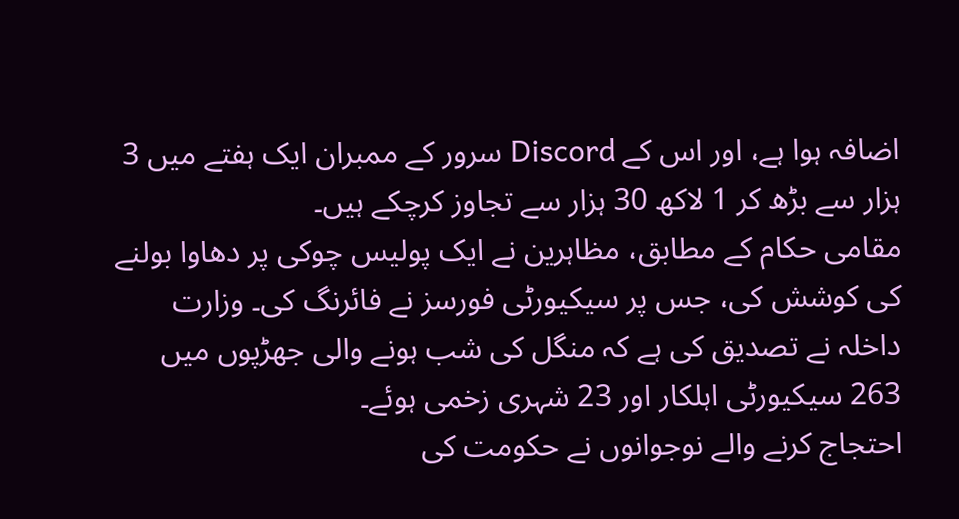اضافہ ہوا ہے، اور اس کے Discord سرور کے ممبران ایک ہفتے میں 3 ہزار سے بڑھ کر 1 لاکھ 30 ہزار سے تجاوز کرچکے ہیں۔
مقامی حکام کے مطابق، مظاہرین نے ایک پولیس چوکی پر دھاوا بولنے کی کوشش کی، جس پر سیکیورٹی فورسز نے فائرنگ کی۔ وزارت داخلہ نے تصدیق کی ہے کہ منگل کی شب ہونے والی جھڑپوں میں 263 سیکیورٹی اہلکار اور 23 شہری زخمی ہوئے۔
احتجاج کرنے والے نوجوانوں نے حکومت کی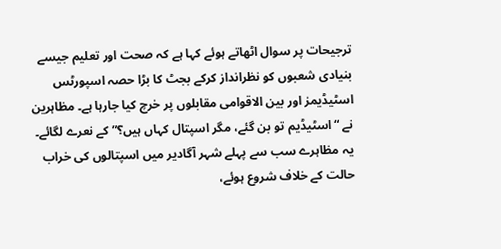ترجیحات پر سوال اٹھاتے ہوئے کہا ہے کہ صحت اور تعلیم جیسے بنیادی شعبوں کو نظرانداز کرکے بجٹ کا بڑا حصہ اسپورٹس اسٹیڈیمز اور بین الاقوامی مقابلوں پر خرچ کیا جارہا ہے۔ مظاہرین نے “اسٹیڈیم تو بن گئے، مگر اسپتال کہاں ہیں؟” کے نعرے لگائے۔
یہ مظاہرے سب سے پہلے شہر آگادیر میں اسپتالوں کی خراب حالت کے خلاف شروع ہوئے،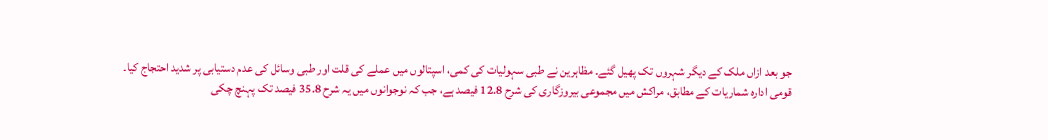جو بعد ازاں ملک کے دیگر شہروں تک پھیل گئے۔ مظاہرین نے طبی سہولیات کی کمی، اسپتالوں میں عملے کی قلت اور طبی وسائل کی عدم دستیابی پر شدید احتجاج کیا۔
قومی ادارہ شماریات کے مطابق، مراکش میں مجموعی بیروزگاری کی شرح 12.8 فیصد ہے، جب کہ نوجوانوں میں یہ شرح 35.8 فیصد تک پہنچ چکی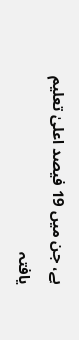ہے، جن میں 19 فیصد اعلیٰ تعلیم یافتہ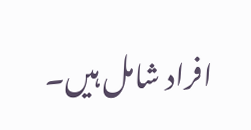افراد شامل ہیں۔